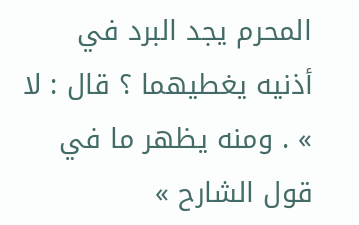المحرم يجد البرد في أذنيه يغطيهما ؟ قال : لا » . ومنه يظهر ما في قول الشارح »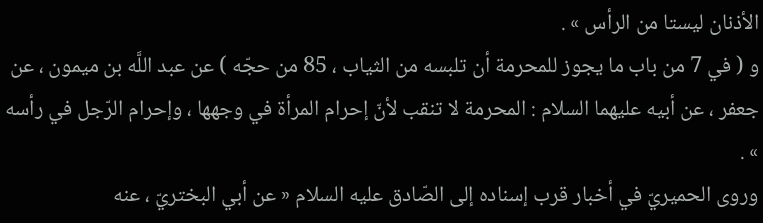الأذنان ليستا من الرأس » .
و ( في 7 من باب ما يجوز للمحرمة أن تلبسه من الثياب ، 85 من حجّه ) عن عبد اللَّه بن ميمون ، عن جعفر ، عن أبيه عليهما السلام : المحرمة لا تنقب لأنّ إحرام المرأة في وجهها ، وإحرام الرّجل في رأسه » .
وروى الحميريّ في أخبار قرب إسناده إلى الصّادق عليه السلام « عن أبي البختريّ ، عنه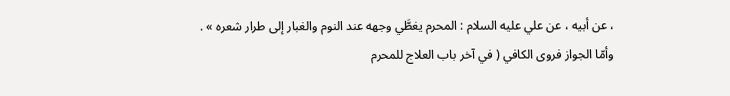، عن أبيه ، عن علي عليه السلام : المحرم يغطَّي وجهه عند النوم والغبار إلى طرار شعره » .
وأمّا الجواز فروى الكافي ( في آخر باب العلاج للمحرم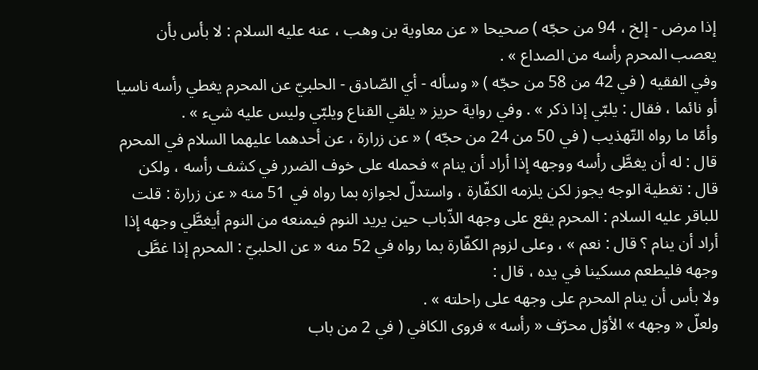إذا مرض - إلخ ، 94 من حجّه ) صحيحا « عن معاوية بن وهب ، عنه عليه السلام : لا بأس بأن يعصب المحرم رأسه من الصداع » .
وفي الفقيه ( في 42 من 58 من حجّه ) « وسأله - أي الصّادق - الحلبيّ عن المحرم يغطي رأسه ناسيا أو نائما ، فقال : يلبّي إذا ذكر » . وفي رواية حريز « يلقي القناع ويلبّي وليس عليه شيء » .
وأمّا ما رواه التّهذيب ( في 50 من 24 من حجّه ) « عن زرارة ، عن أحدهما عليهما السلام في المحرم قال : له أن يغطَّى رأسه ووجهه إذا أراد أن ينام » فحمله على خوف الضرر في كشف رأسه ، ولكن قال : تغطية الوجه يجوز لكن يلزمه الكفّارة ، واستدلّ لجوازه بما رواه في 51 منه « عن زرارة : قلت للباقر عليه السلام : المحرم يقع على وجهه الذّباب حين يريد النوم فيمنعه من النوم أيغطَّي وجهه إذا أراد أن ينام ؟ قال : نعم » ، وعلى لزوم الكفّارة بما رواه في 52 منه « عن الحلبيّ : المحرم إذا غطَّى وجهه فليطعم مسكينا في يده ، قال :
ولا بأس أن ينام المحرم على وجهه على راحلته » .
ولعلّ « وجهه » الأوّل محرّف « رأسه » فروى الكافي ( في 2 من باب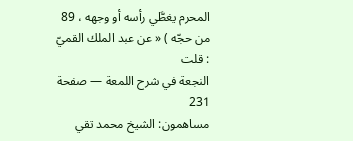المحرم يغطَّي رأسه أو وجهه ، 89 من حجّه ) « عن عبد الملك القميّ : قلت
النجعة في شرح اللمعة — صفحة 231
مساهمون: الشيخ محمد تقي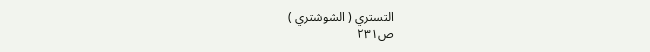التستري ( الشوشتري )
ص٢٣١